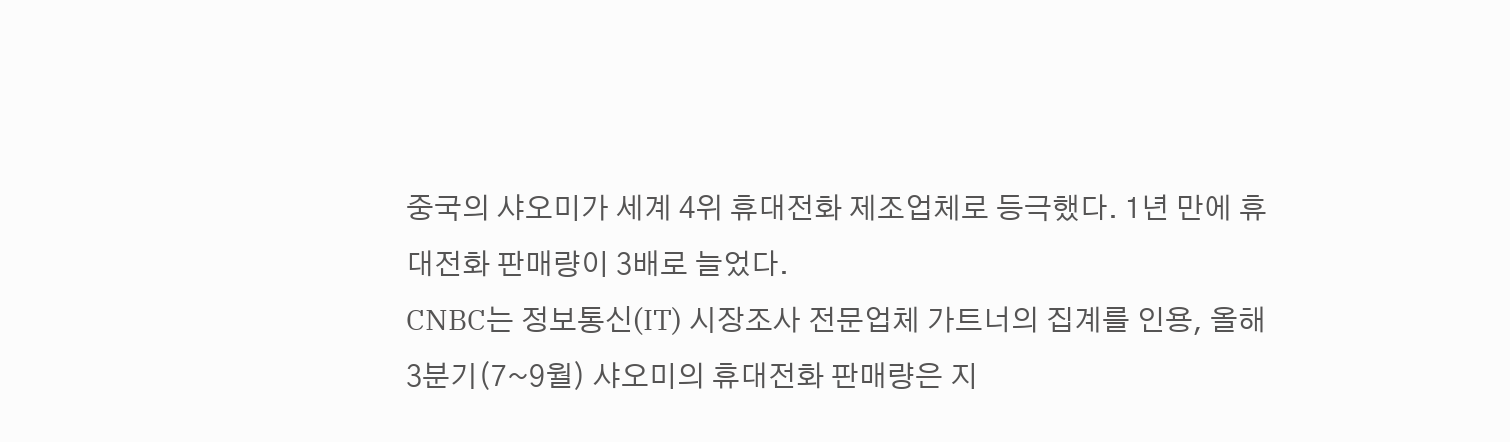중국의 샤오미가 세계 4위 휴대전화 제조업체로 등극했다. 1년 만에 휴대전화 판매량이 3배로 늘었다.
CNBC는 정보통신(IT) 시장조사 전문업체 가트너의 집계를 인용, 올해 3분기(7~9월) 샤오미의 휴대전화 판매량은 지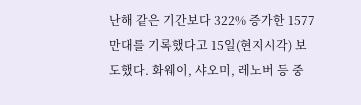난해 같은 기간보다 322% 증가한 1577만대를 기록했다고 15일(현지시각) 보도했다. 화웨이, 샤오미, 레노버 등 중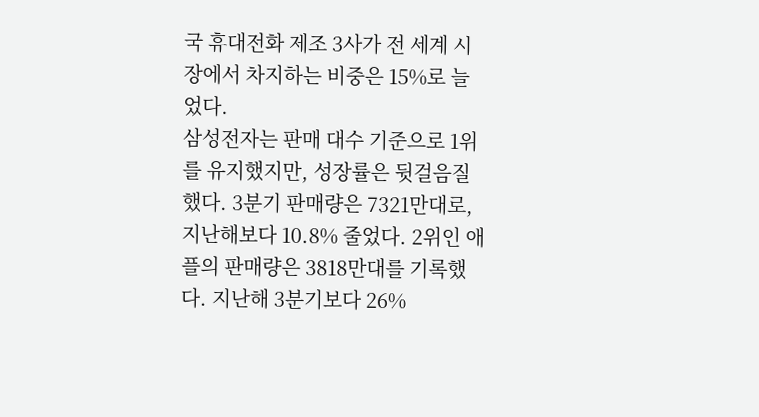국 휴대전화 제조 3사가 전 세계 시장에서 차지하는 비중은 15%로 늘었다.
삼성전자는 판매 대수 기준으로 1위를 유지했지만, 성장률은 뒷걸음질했다. 3분기 판매량은 7321만대로, 지난해보다 10.8% 줄었다. 2위인 애플의 판매량은 3818만대를 기록했다. 지난해 3분기보다 26%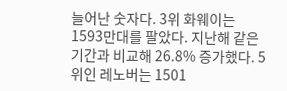늘어난 숫자다. 3위 화웨이는 1593만대를 팔았다. 지난해 같은 기간과 비교해 26.8% 증가했다. 5위인 레노버는 1501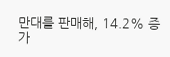만대를 판매해, 14.2% 증가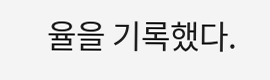율을 기록했다.